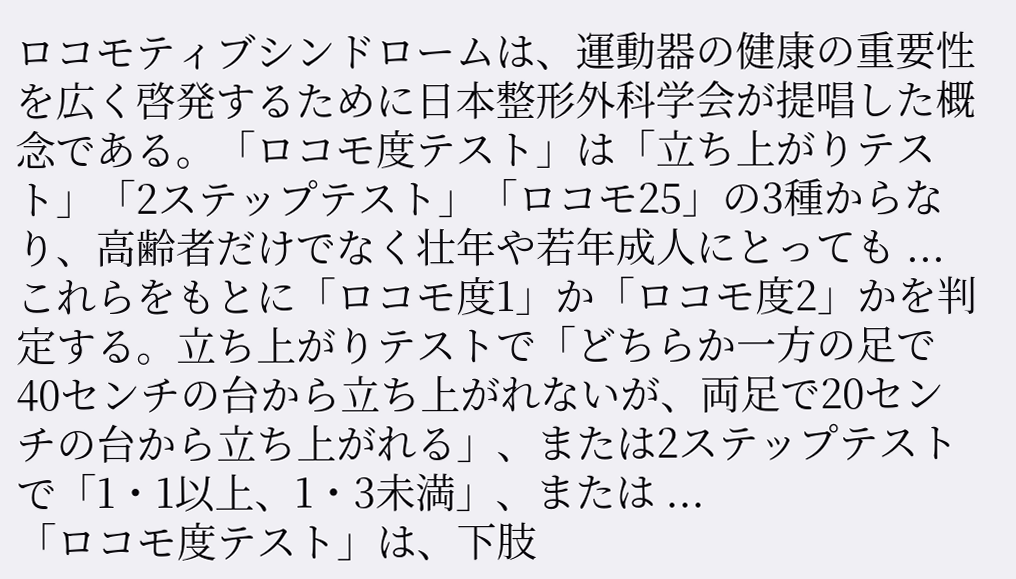ロコモティブシンドロームは、運動器の健康の重要性を広く啓発するために日本整形外科学会が提唱した概念である。「ロコモ度テスト」は「立ち上がりテスト」「2ステップテスト」「ロコモ25」の3種からなり、高齢者だけでなく壮年や若年成人にとっても ...
これらをもとに「ロコモ度1」か「ロコモ度2」かを判定する。立ち上がりテストで「どちらか一方の足で40センチの台から立ち上がれないが、両足で20センチの台から立ち上がれる」、または2ステップテストで「1・1以上、1・3未満」、または ...
「ロコモ度テスト」は、下肢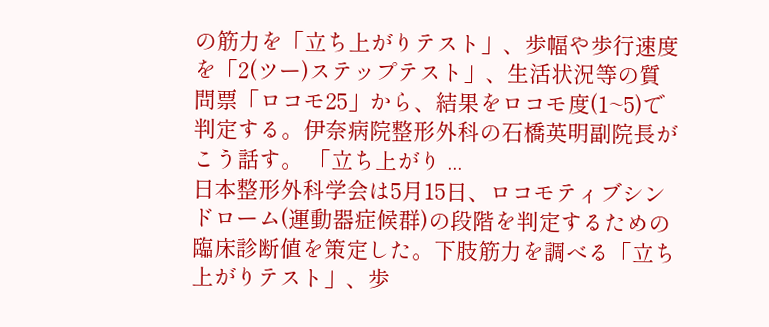の筋力を「立ち上がりテスト」、歩幅や歩行速度を「2(ツー)ステップテスト」、生活状況等の質問票「ロコモ25」から、結果をロコモ度(1~5)で判定する。伊奈病院整形外科の石橋英明副院長がこう話す。 「立ち上がり ...
日本整形外科学会は5月15日、ロコモティブシンドローム(運動器症候群)の段階を判定するための臨床診断値を策定した。下肢筋力を調べる「立ち上がりテスト」、歩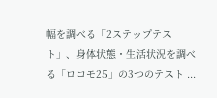幅を調べる「2ステップテスト」、身体状態・生活状況を調べる「ロコモ25」の3つのテスト ...